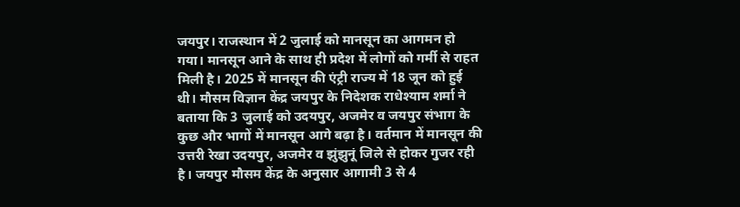जयपुर। राजस्थान में 2 जुलाई को मानसून का आगमन हो गया। मानसून आने के साथ ही प्रदेश में लोगों को गर्मी से राहत मिली है। 2025 में मानसून की एंट्री राज्य में 18 जून को हुई थी। मौसम विज्ञान केंद्र जयपुर के निदेशक राधेश्याम शर्मा ने बताया कि 3 जुलाई को उदयपुर, अजमेर व जयपुर संभाग के कुछ और भागों में मानसून आगे बढ़ा है। वर्तमान में मानसून की उत्तरी रेखा उदयपुर, अजमेर व झुंझुनूं जिले से होकर गुजर रही है। जयपुर मौसम केंद्र के अनुसार आगामी 3 से 4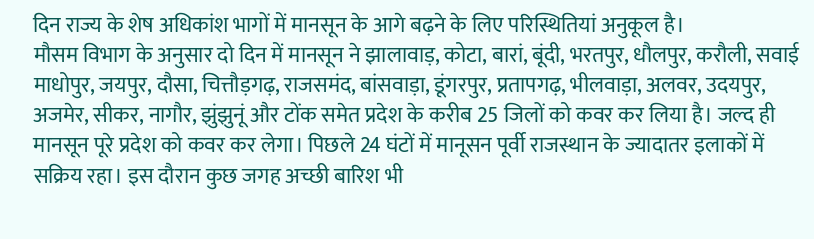दिन राज्य के शेष अधिकांश भागों में मानसून के आगे बढ़ने के लिए परिस्थितियां अनुकूल है।
मौसम विभाग के अनुसार दो दिन में मानसून ने झालावाड़, कोटा, बारां, बूंदी, भरतपुर, धौलपुर, करौली, सवाई माधोपुर, जयपुर, दौसा, चित्तौड़गढ़, राजसमंद, बांसवाड़ा, डूंगरपुर, प्रतापगढ़, भीलवाड़ा, अलवर, उदयपुर, अजमेर, सीकर, नागौर, झुंझुनूं और टोंक समेत प्रदेश के करीब 25 जिलों को कवर कर लिया है। जल्द ही मानसून पूरे प्रदेश को कवर कर लेगा। पिछले 24 घंटों में मानूसन पूर्वी राजस्थान के ज्यादातर इलाकों में सक्रिय रहा। इस दौरान कुछ जगह अच्छी बारिश भी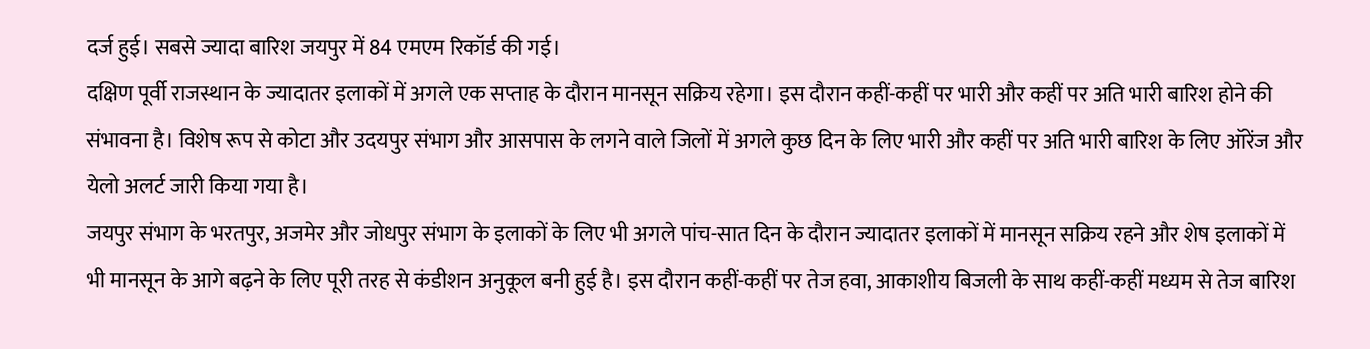दर्ज हुई। सबसे ज्यादा बारिश जयपुर में 84 एमएम रिकॉर्ड की गई।
दक्षिण पूर्वी राजस्थान के ज्यादातर इलाकों में अगले एक सप्ताह के दौरान मानसून सक्रिय रहेगा। इस दौरान कहीं-कहीं पर भारी और कहीं पर अति भारी बारिश होने की संभावना है। विशेष रूप से कोटा और उदयपुर संभाग और आसपास के लगने वाले जिलों में अगले कुछ दिन के लिए भारी और कहीं पर अति भारी बारिश के लिए ऑरेंज और येलो अलर्ट जारी किया गया है।
जयपुर संभाग के भरतपुर, अजमेर और जोधपुर संभाग के इलाकों के लिए भी अगले पांच-सात दिन के दौरान ज्यादातर इलाकों में मानसून सक्रिय रहने और शेष इलाकों में भी मानसून के आगे बढ़ने के लिए पूरी तरह से कंडीशन अनुकूल बनी हुई है। इस दौरान कहीं-कहीं पर तेज हवा, आकाशीय बिजली के साथ कहीं-कहीं मध्यम से तेज बारिश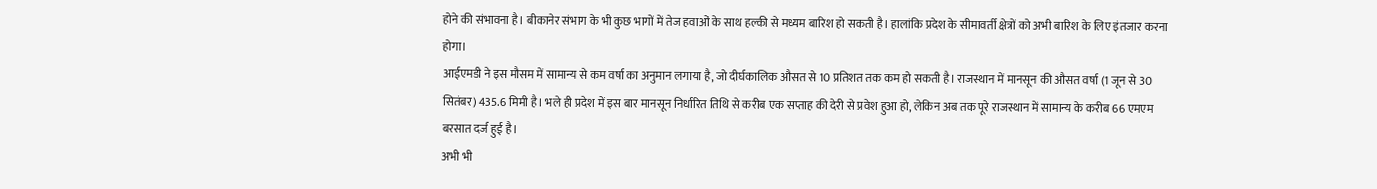होने की संभावना है। बीकानेर संभाग के भी कुछ भागों में तेज हवाओं के साथ हल्की से मध्यम बारिश हो सकती है। हालांकि प्रदेश के सीमावर्ती क्षेत्रों को अभी बारिश के लिए इंतजार करना होगा।
आईएमडी ने इस मौसम में सामान्य से कम वर्षा का अनुमान लगाया है, जो दीर्घकालिक औसत से 10 प्रतिशत तक कम हो सकती है। राजस्थान में मानसून की औसत वर्षा (1 जून से 30 सितंबर) 435.6 मिमी है। भले ही प्रदेश में इस बार मानसून निर्धारित तिथि से करीब एक सप्ताह की देरी से प्रवेश हुआ हो, लेकिन अब तक पूरे राजस्थान में सामान्य के करीब 66 एमएम बरसात दर्ज हुई है।
अभी भी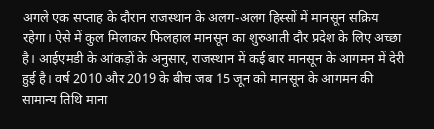अगले एक सप्ताह के दौरान राजस्थान के अलग-अलग हिस्सों में मानसून सक्रिय रहेगा। ऐसे में कुल मिलाकर फिलहाल मानसून का शुरुआती दौर प्रदेश के लिए अच्छा है। आईएमडी के आंकड़ों के अनुसार, राजस्थान में कई बार मानसून के आगमन में देरी हुई है। वर्ष 2010 और 2019 के बीच जब 15 जून को मानसून के आगमन की सामान्य तिथि माना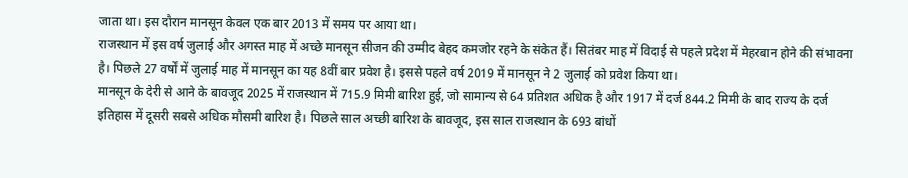जाता था। इस दौरान मानसून केवल एक बार 2013 में समय पर आया था।
राजस्थान में इस वर्ष जुलाई और अगस्त माह में अच्छे मानसून सीजन की उम्मीद बेहद कमजोर रहने के संकेत हैं। सितंबर माह में विदाई से पहले प्रदेश में मेहरबान होने की संभावना है। पिछले 27 वर्षों में जुलाई माह में मानसून का यह 8वीं बार प्रवेश है। इससे पहले वर्ष 2019 में मानसून ने 2 जुलाई को प्रवेश किया था।
मानसून के देरी से आने के बावजूद 2025 में राजस्थान में 715.9 मिमी बारिश हुई, जो सामान्य से 64 प्रतिशत अधिक है और 1917 में दर्ज 844.2 मिमी के बाद राज्य के दर्ज इतिहास में दूसरी सबसे अधिक मौसमी बारिश है। पिछले साल अच्छी बारिश के बावजूद, इस साल राजस्थान के 693 बांधों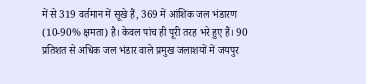में से 319 वर्तमान में सूखे हैं, 369 में आंशिक जल भंडारण (10-90% क्षमता) है। केवल पांच ही पूरी तरह भरे हुए हैं। 90 प्रतिशत से अधिक जल भंडार वाले प्रमुख जलाशयों में जयपुर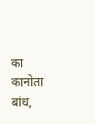का कानोता बांध,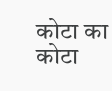कोटा का कोटा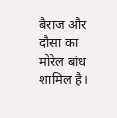बैराज और दौसा का मोरेल बांध शामिल है।